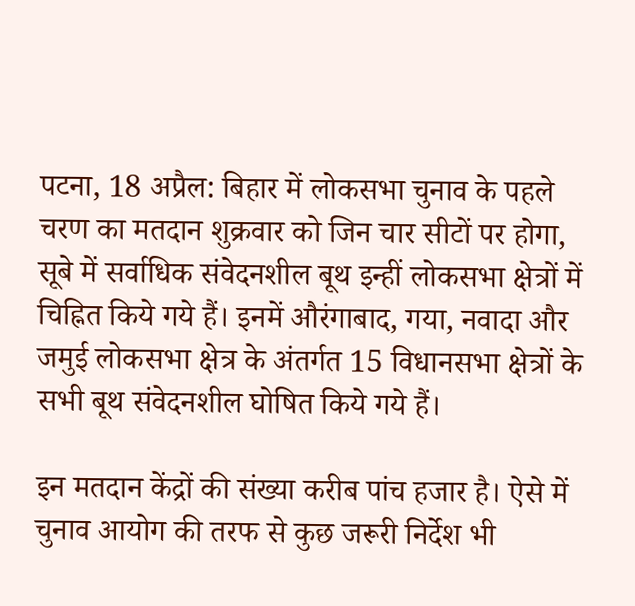पटना, 18 अप्रैल: बिहार में लोकसभा चुनाव के पहले चरण का मतदान शुक्रवार को जिन चार सीटों पर होगा, सूबे में सर्वाधिक संवेदनशील बूथ इन्हीं लोकसभा क्षेत्रों में चिह्नित किये गये हैं। इनमें औरंगाबाद, गया, नवादा और जमुई लोकसभा क्षेत्र के अंतर्गत 15 विधानसभा क्षेत्रों के सभी बूथ संवेदनशील घोषित किये गये हैं।

इन मतदान केंद्रों की संख्या करीब पांच हजार है। ऐसे में चुनाव आयोग की तरफ से कुछ जरूरी निर्देश भी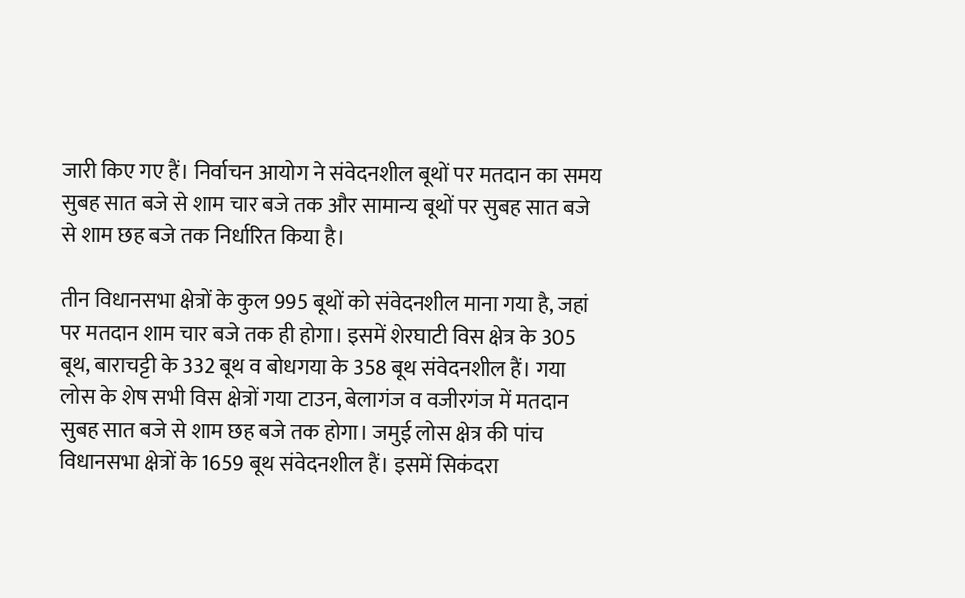जारी किए गए हैं। निर्वाचन आयोग ने संवेदनशील बूथों पर मतदान का समय सुबह सात बजे से शाम चार बजे तक और सामान्य बूथों पर सुबह सात बजे से शाम छह बजे तक निर्धारित किया है।

तीन विधानसभा क्षेत्रों के कुल 995 बूथों को संवेदनशील माना गया है, जहां पर मतदान शाम चार बजे तक ही होगा। इसमें शेरघाटी विस क्षेत्र के 305 बूथ, बाराचट्टी के 332 बूथ व बोधगया के 358 बूथ संवेदनशील हैं। गया लोस के शेष सभी विस क्षेत्रों गया टाउन, बेलागंज व वजीरगंज में मतदान सुबह सात बजे से शाम छह बजे तक होगा। जमुई लोस क्षेत्र की पांच विधानसभा क्षेत्रों के 1659 बूथ संवेदनशील हैं। इसमें सिकंदरा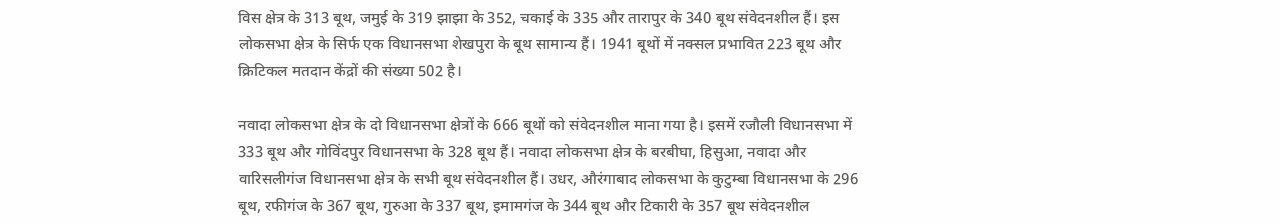विस क्षेत्र के 313 बूथ, जमुई के 319 झाझा के 352, चकाई के 335 और तारापुर के 340 बूथ संवेदनशील हैं। इस लोकसभा क्षेत्र के सिर्फ एक विधानसभा शेखपुरा के बूथ सामान्य हैं। 1941 बूथों में नक्सल प्रभावित 223 बूथ और क्रिटिकल मतदान केंद्रों की संख्या 502 है।

नवादा लोकसभा क्षेत्र के दो विधानसभा क्षेत्रों के 666 बूथों को संवेदनशील माना गया है। इसमें रजौली विधानसभा में 333 बूथ और गोविंदपुर विधानसभा के 328 बूथ हैं। नवादा लोकसभा क्षेत्र के बरबीघा, हिसुआ, नवादा और वारिसलीगंज विधानसभा क्षेत्र के सभी बूथ संवेदनशील हैं। उधर, औरंगाबाद लोकसभा के कुटुम्बा विधानसभा के 296 बूथ, रफीगंज के 367 बूथ, गुरुआ के 337 बूथ, इमामगंज के 344 बूथ और टिकारी के 357 बूथ संवेदनशील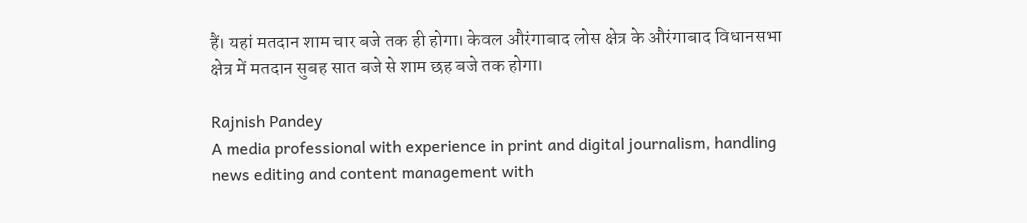हैं। यहां मतदान शाम चार बजे तक ही होगा। केवल औरंगाबाद लोस क्षेत्र के औरंगाबाद विधानसभा क्षेत्र में मतदान सुबह सात बजे से शाम छह बजे तक होगा।

Rajnish Pandey
A media professional with experience in print and digital journalism, handling news editing and content management with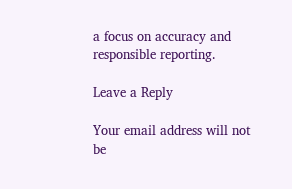a focus on accuracy and responsible reporting.

Leave a Reply

Your email address will not be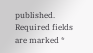published. Required fields are marked *